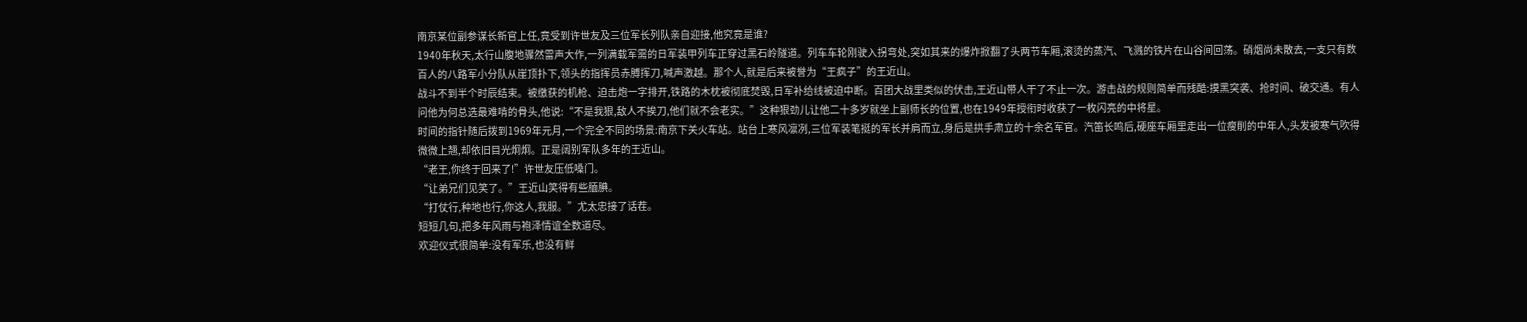南京某位副参谋长新官上任,竟受到许世友及三位军长列队亲自迎接,他究竟是谁?
1940年秋天,太行山腹地骤然雷声大作,一列满载军需的日军装甲列车正穿过黑石岭隧道。列车车轮刚驶入拐弯处,突如其来的爆炸掀翻了头两节车厢,滚烫的蒸汽、飞溅的铁片在山谷间回荡。硝烟尚未散去,一支只有数百人的八路军小分队从崖顶扑下,领头的指挥员赤膊挥刀,喊声激越。那个人,就是后来被誉为“王疯子”的王近山。
战斗不到半个时辰结束。被缴获的机枪、迫击炮一字排开,铁路的木枕被彻底焚毁,日军补给线被迫中断。百团大战里类似的伏击,王近山带人干了不止一次。游击战的规则简单而残酷:摸黑突袭、抢时间、破交通。有人问他为何总选最难啃的骨头,他说:“不是我狠,敌人不挨刀,他们就不会老实。”这种狠劲儿让他二十多岁就坐上副师长的位置,也在1949年授衔时收获了一枚闪亮的中将星。
时间的指针随后拨到1969年元月,一个完全不同的场景:南京下关火车站。站台上寒风凛冽,三位军装笔挺的军长并肩而立,身后是拱手肃立的十余名军官。汽笛长鸣后,硬座车厢里走出一位瘦削的中年人,头发被寒气吹得微微上翘,却依旧目光炯炯。正是阔别军队多年的王近山。
“老王,你终于回来了!”许世友压低嗓门。
“让弟兄们见笑了。”王近山笑得有些腼腆。
“打仗行,种地也行,你这人,我服。”尤太忠接了话茬。
短短几句,把多年风雨与袍泽情谊全数道尽。
欢迎仪式很简单:没有军乐,也没有鲜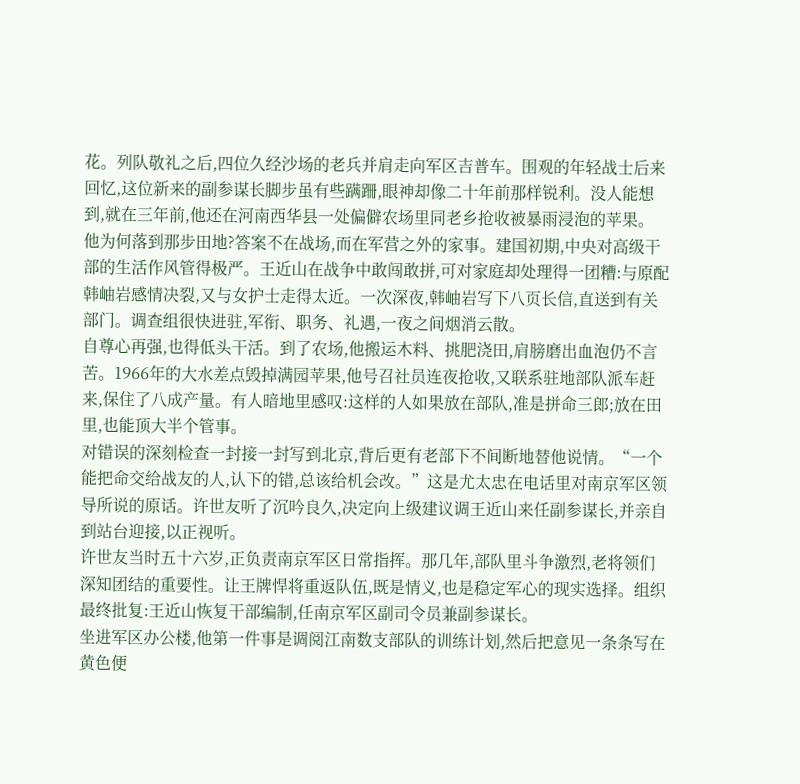花。列队敬礼之后,四位久经沙场的老兵并肩走向军区吉普车。围观的年轻战士后来回忆,这位新来的副参谋长脚步虽有些蹒跚,眼神却像二十年前那样锐利。没人能想到,就在三年前,他还在河南西华县一处偏僻农场里同老乡抢收被暴雨浸泡的苹果。
他为何落到那步田地?答案不在战场,而在军营之外的家事。建国初期,中央对高级干部的生活作风管得极严。王近山在战争中敢闯敢拼,可对家庭却处理得一团糟:与原配韩岫岩感情决裂,又与女护士走得太近。一次深夜,韩岫岩写下八页长信,直送到有关部门。调查组很快进驻,军衔、职务、礼遇,一夜之间烟消云散。
自尊心再强,也得低头干活。到了农场,他搬运木料、挑肥浇田,肩膀磨出血泡仍不言苦。1966年的大水差点毁掉满园苹果,他号召社员连夜抢收,又联系驻地部队派车赶来,保住了八成产量。有人暗地里感叹:这样的人如果放在部队,准是拼命三郎;放在田里,也能顶大半个管事。
对错误的深刻检查一封接一封写到北京,背后更有老部下不间断地替他说情。“一个能把命交给战友的人,认下的错,总该给机会改。”这是尤太忠在电话里对南京军区领导所说的原话。许世友听了沉吟良久,决定向上级建议调王近山来任副参谋长,并亲自到站台迎接,以正视听。
许世友当时五十六岁,正负责南京军区日常指挥。那几年,部队里斗争激烈,老将领们深知团结的重要性。让王牌悍将重返队伍,既是情义,也是稳定军心的现实选择。组织最终批复:王近山恢复干部编制,任南京军区副司令员兼副参谋长。
坐进军区办公楼,他第一件事是调阅江南数支部队的训练计划,然后把意见一条条写在黄色便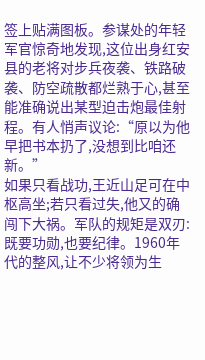签上贴满图板。参谋处的年轻军官惊奇地发现,这位出身红安县的老将对步兵夜袭、铁路破袭、防空疏散都烂熟于心,甚至能准确说出某型迫击炮最佳射程。有人悄声议论:“原以为他早把书本扔了,没想到比咱还新。”
如果只看战功,王近山足可在中枢高坐;若只看过失,他又的确闯下大祸。军队的规矩是双刃:既要功勋,也要纪律。1960年代的整风,让不少将领为生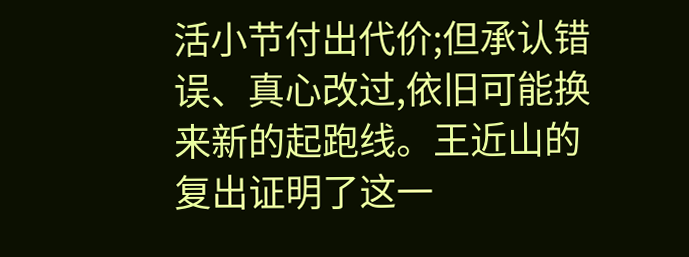活小节付出代价;但承认错误、真心改过,依旧可能换来新的起跑线。王近山的复出证明了这一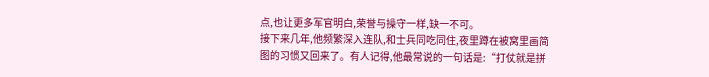点,也让更多军官明白,荣誉与操守一样,缺一不可。
接下来几年,他频繁深入连队,和士兵同吃同住,夜里蹲在被窝里画简图的习惯又回来了。有人记得,他最常说的一句话是:“打仗就是拼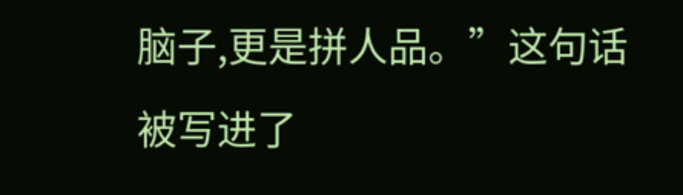脑子,更是拼人品。”这句话被写进了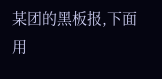某团的黑板报,下面用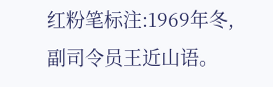红粉笔标注:1969年冬,副司令员王近山语。